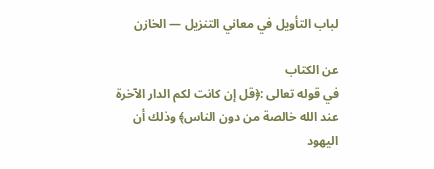لباب التأويل في معاني التنزيل — الخازن

عن الكتاب
في قوله تعالى :﴿قل إن كانت لكم الدار الآخرة عند الله خالصة من دون الناس﴾ وذلك أن اليهود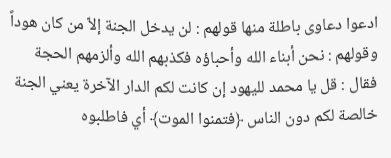ادعوا دعاوى باطلة منها قولهم : لن يدخل الجنة إلاّ من كان هوداً وقولهم : نحن أبناء الله وأحباؤه فكذبهم الله وألزمهم الحجة فقال : قل يا محمد لليهود إن كانت لكم الدار الآخرة يعني الجنة خالصة لكم دون الناس ﴿فتمنوا الموت﴾ أي فاطلبوه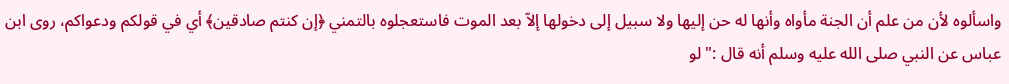واسألوه لأن من علم أن الجنة مأواه وأنها له حن إليها ولا سبيل إلى دخولها إلاّ بعد الموت فاستعجلوه بالتمني ﴿إن كنتم صادقين﴾ أي في قولكم ودعواكم، روى ابن عباس عن النبي صلى الله عليه وسلم أنه قال :" لو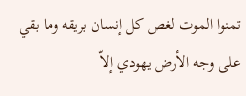تمنوا الموت لغص كل إنسان بريقه وما بقي على وجه الأرض يهودي إلاّ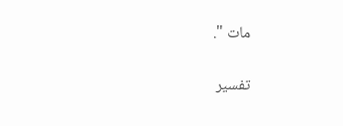مات ".

تفسير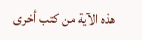هذه الآية من كتب أخرى